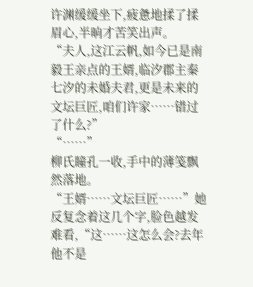许渊缓缓坐下,疲惫地揉了揉眉心,半晌才苦笑出声。
“夫人,这江云帆,如今已是南毅王亲点的王婿,临汐郡主秦七汐的未婚夫君,更是未来的文坛巨匠,咱们许家……错过了什么?”
“……”
柳氏瞳孔一收,手中的薄笺飘然落地。
“王婿……文坛巨匠……”她反复念着这几个字,脸色越发难看,“这……这怎么会?去年他不是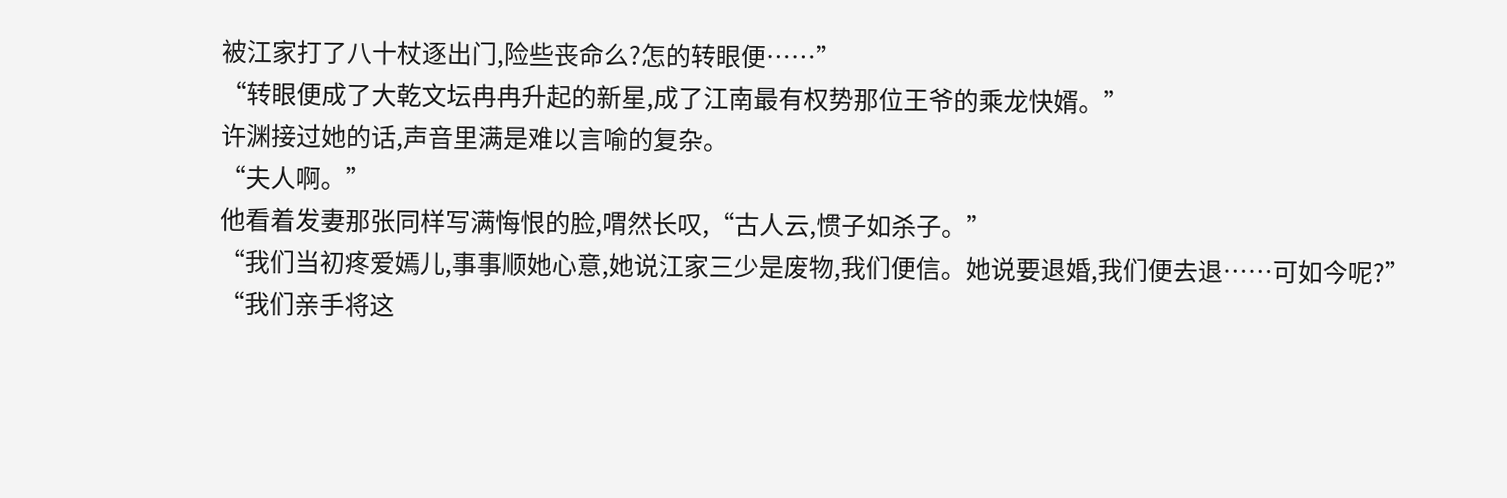被江家打了八十杖逐出门,险些丧命么?怎的转眼便……”
“转眼便成了大乾文坛冉冉升起的新星,成了江南最有权势那位王爷的乘龙快婿。”
许渊接过她的话,声音里满是难以言喻的复杂。
“夫人啊。”
他看着发妻那张同样写满悔恨的脸,喟然长叹,“古人云,惯子如杀子。”
“我们当初疼爱嫣儿,事事顺她心意,她说江家三少是废物,我们便信。她说要退婚,我们便去退……可如今呢?”
“我们亲手将这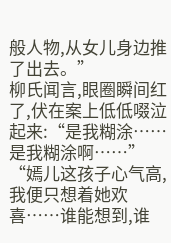般人物,从女儿身边推了出去。”
柳氏闻言,眼圈瞬间红了,伏在案上低低啜泣起来:“是我糊涂……是我糊涂啊……”
“嫣儿这孩子心气高,我便只想着她欢喜……谁能想到,谁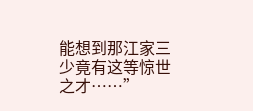能想到那江家三少竟有这等惊世之才……”